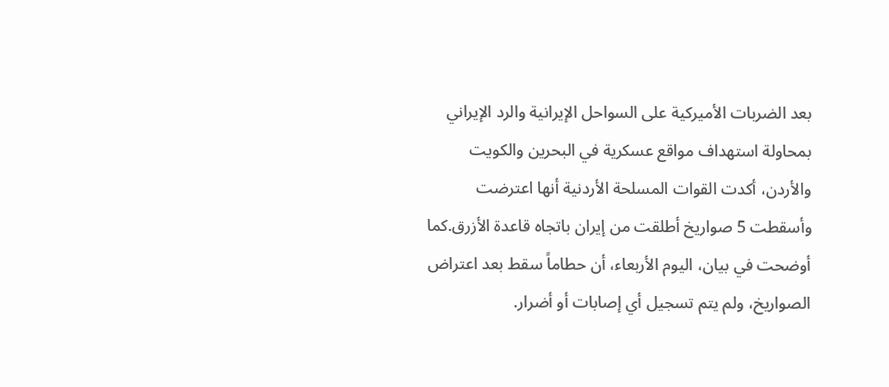بعد الضربات الأميركية على السواحل الإيرانية والرد الإيراني بمحاولة استهداف مواقع عسكرية في البحرين والكويت والأردن، أكدت القوات المسلحة الأردنية أنها اعترضت وأسقطت 5 صواريخ أطلقت من إيران باتجاه قاعدة الأزرق.كما أوضحت في بيان، اليوم الأربعاء، أن حطاماً سقط بعد اعتراض الصواريخ، ولم يتم تسجيل أي إصابات أو أضرار.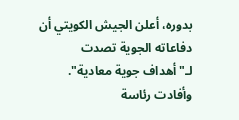بدوره، أعلن الجيش الكويتي أن دفاعاته الجوية تصدت لـ"أهداف جوية معادية". وأفادت رئاسة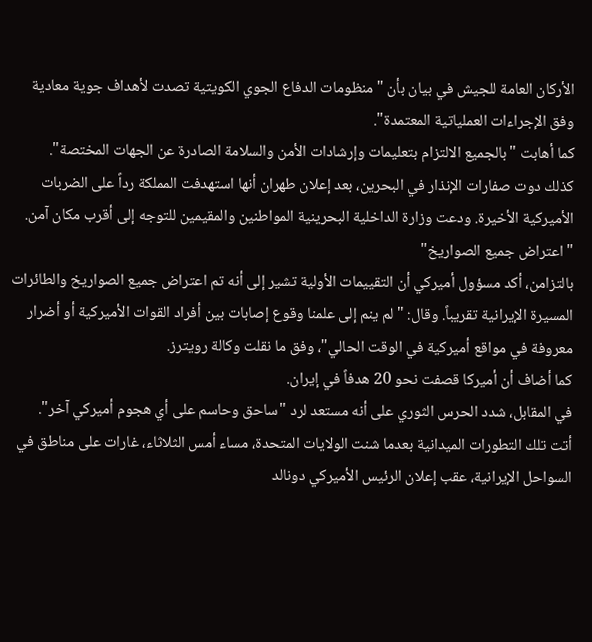الأركان العامة للجيش في بيان بأن "منظومات الدفاع الجوي الكويتية تصدت لأهداف جوية معادية وفق الإجراءات العملياتية المعتمدة".
كما أهابت "بالجميع الالتزام بتعليمات وإرشادات الأمن والسلامة الصادرة عن الجهات المختصة".
كذلك دوت صفارات الإنذار في البحرين، بعد إعلان طهران أنها استهدفت المملكة رداً على الضربات الأميركية الأخيرة. ودعت وزارة الداخلية البحرينية المواطنين والمقيمين للتوجه إلى أقرب مكان آمن.
"اعتراض جميع الصواريخ"
بالتزامن، أكد مسؤول أميركي أن التقييمات الأولية تشير إلى أنه تم اعتراض جميع الصواريخ والطائرات المسيرة الإيرانية تقريباً. وقال: "لم ينم إلى علمنا وقوع إصابات بين أفراد القوات الأميركية أو أضرار معروفة في مواقع أميركية في الوقت الحالي"، وفق ما نقلت وكالة رويترز.
كما أضاف أن أميركا قصفت نحو 20 هدفاً في إيران.
في المقابل، شدد الحرس الثوري على أنه مستعد لرد "ساحق وحاسم على أي هجوم أميركي آخر".
أتت تلك التطورات الميدانية بعدما شنت الولايات المتحدة، مساء أمس الثلاثاء، غارات على مناطق في السواحل الإيرانية، عقب إعلان الرئيس الأميركي دونالد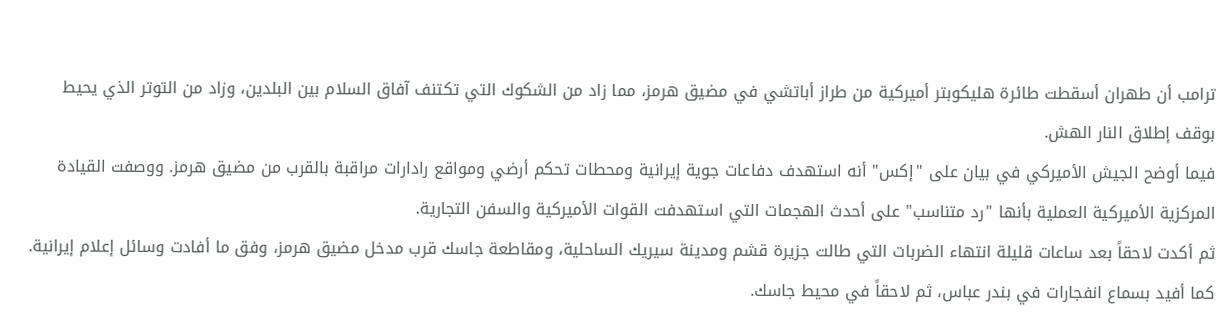ترامب أن طهران أسقطت طائرة هليكوبتر أميركية من طراز أباتشي في مضيق هرمز، مما زاد من الشكوك التي تكتنف آفاق السلام بين البلدين، وزاد من التوتر الذي يحيط بوقف إطلاق النار الهش.
فيما أوضح الجيش الأميركي في بيان على "إكس" أنه استهدف دفاعات جوية إيرانية ومحطات تحكم أرضي ومواقع رادارات مراقبة بالقرب من مضيق هرمز. ووصفت القيادة المركزية الأميركية العملية بأنها "رد متناسب" على أحدث الهجمات التي استهدفت القوات الأميركية والسفن التجارية.
ثم أكدت لاحقاً بعد ساعات قليلة انتهاء الضربات التي طالت جزيرة قشم ومدينة سيريك الساحلية، ومقاطعة جاسك قرب مدخل مضيق هرمز، وفق ما أفادت وسائل إعلام إيرانية.
كما أفيد بسماع انفجارات في بندر عباس، ثم لاحقاً في محيط جاسك.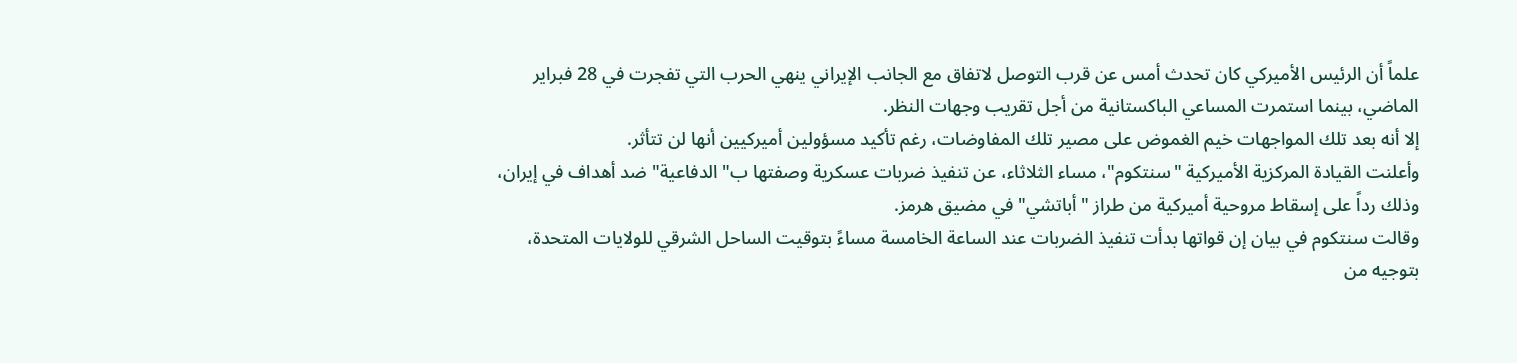علماً أن الرئيس الأميركي كان تحدث أمس عن قرب التوصل لاتفاق مع الجانب الإيراني ينهي الحرب التي تفجرت في 28 فبراير الماضي، بينما استمرت المساعي الباكستانية من أجل تقريب وجهات النظر.
إلا أنه بعد تلك المواجهات خيم الغموض على مصير تلك المفاوضات، رغم تأكيد مسؤولين أميركيين أنها لن تتأثر.
وأعلنت القيادة المركزية الأميركية "سنتكوم"، مساء الثلاثاء، عن تنفيذ ضربات عسكرية وصفتها ب"الدفاعية" ضد أهداف في إيران، وذلك رداً على إسقاط مروحية أميركية من طراز "أباتشي" في مضيق هرمز.
وقالت سنتكوم في بيان إن قواتها بدأت تنفيذ الضربات عند الساعة الخامسة مساءً بتوقيت الساحل الشرقي للولايات المتحدة، بتوجيه من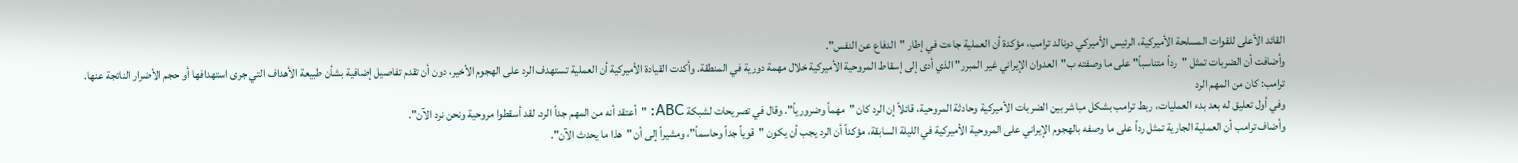القائد الأعلى للقوات المسلحة الأميركية، الرئيس الأميركي دونالد ترامب، مؤكدة أن العملية جاءت في إطار "الدفاع عن النفس".
وأضافت أن الضربات تمثل "رداً متناسباً" على ما وصفته ب"العدوان الإيراني غير المبرر" الذي أدى إلى إسقاط المروحية الأميركية خلال مهمة دورية في المنطقة. وأكدت القيادة الأميركية أن العملية تستهدف الرد على الهجوم الأخير، دون أن تقدم تفاصيل إضافية بشأن طبيعة الأهداف التي جرى استهدافها أو حجم الأضرار الناتجة عنها.
ترامب: كان من المهم الرد
وفي أول تعليق له بعد بدء العمليات، ربط ترامب بشكل مباشر بين الضربات الأميركية وحادثة المروحية، قائلاً إن الرد كان "مهماً وضرورياً". وقال في تصريحات لشبكة ABC: "أعتقد أنه من المهم جداً الرد. لقد أسقطوا مروحية ونحن نرد الآن".
وأضاف ترامب أن العملية الجارية تمثل رداً على ما وصفه بالهجوم الإيراني على المروحية الأميركية في الليلة السابقة، مؤكداً أن الرد يجب أن يكون "قوياً جداً وحاسماً"، ومشيراً إلى أن "هذا ما يحدث الآن".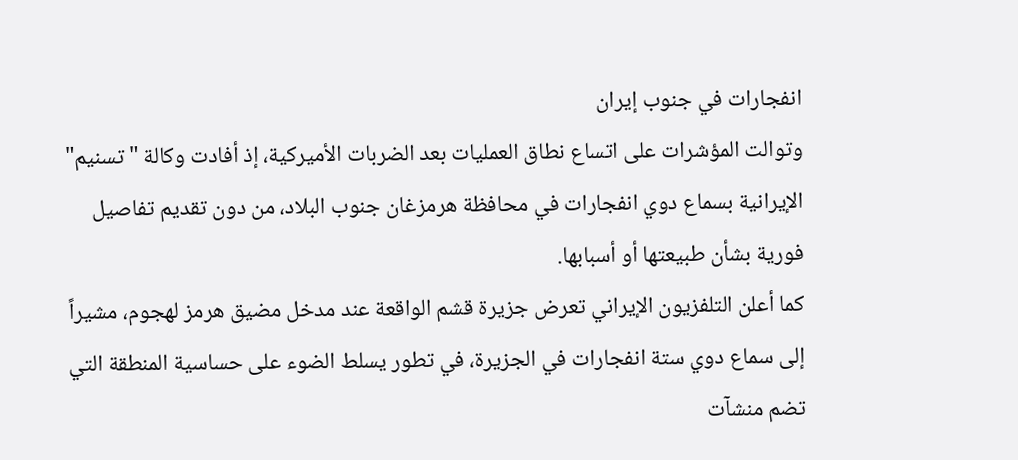انفجارات في جنوب إيران
وتوالت المؤشرات على اتساع نطاق العمليات بعد الضربات الأميركية، إذ أفادت وكالة "تسنيم" الإيرانية بسماع دوي انفجارات في محافظة هرمزغان جنوب البلاد، من دون تقديم تفاصيل فورية بشأن طبيعتها أو أسبابها.
كما أعلن التلفزيون الإيراني تعرض جزيرة قشم الواقعة عند مدخل مضيق هرمز لهجوم، مشيراً إلى سماع دوي ستة انفجارات في الجزيرة، في تطور يسلط الضوء على حساسية المنطقة التي تضم منشآت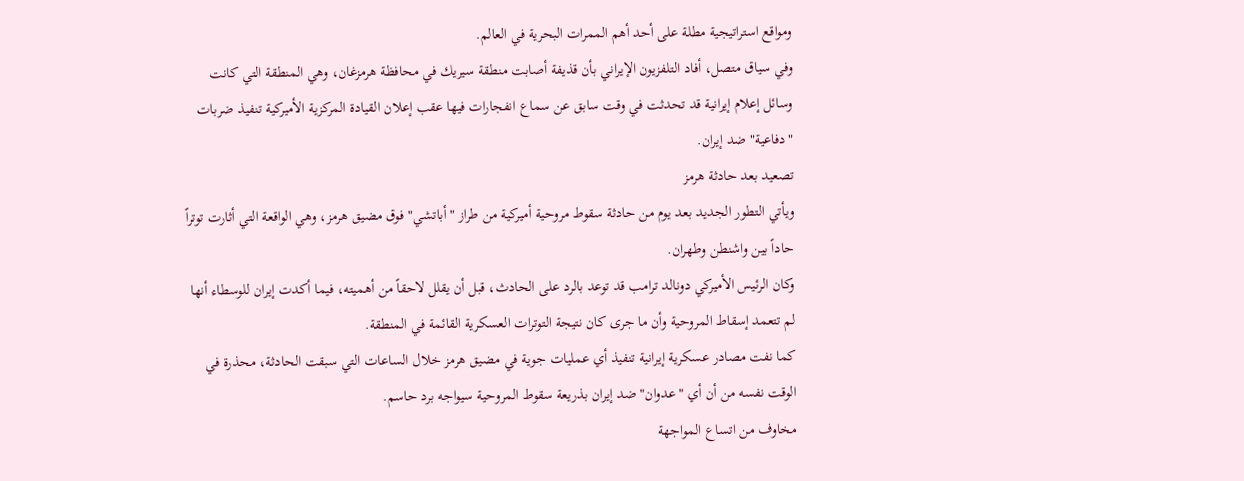ومواقع استراتيجية مطلة على أحد أهم الممرات البحرية في العالم.
وفي سياق متصل، أفاد التلفزيون الإيراني بأن قذيفة أصابت منطقة سيريك في محافظة هرمزغان، وهي المنطقة التي كانت وسائل إعلام إيرانية قد تحدثت في وقت سابق عن سماع انفجارات فيها عقب إعلان القيادة المركزية الأميركية تنفيذ ضربات "دفاعية" ضد إيران.
تصعيد بعد حادثة هرمز
ويأتي التطور الجديد بعد يوم من حادثة سقوط مروحية أميركية من طراز "أباتشي" فوق مضيق هرمز، وهي الواقعة التي أثارت توتراً حاداً بين واشنطن وطهران.
وكان الرئيس الأميركي دونالد ترامب قد توعد بالرد على الحادث، قبل أن يقلل لاحقاً من أهميته، فيما أكدت إيران للوسطاء أنها لم تتعمد إسقاط المروحية وأن ما جرى كان نتيجة التوترات العسكرية القائمة في المنطقة.
كما نفت مصادر عسكرية إيرانية تنفيذ أي عمليات جوية في مضيق هرمز خلال الساعات التي سبقت الحادثة، محذرة في الوقت نفسه من أن أي "عدوان" ضد إيران بذريعة سقوط المروحية سيواجه برد حاسم.
مخاوف من اتساع المواجهة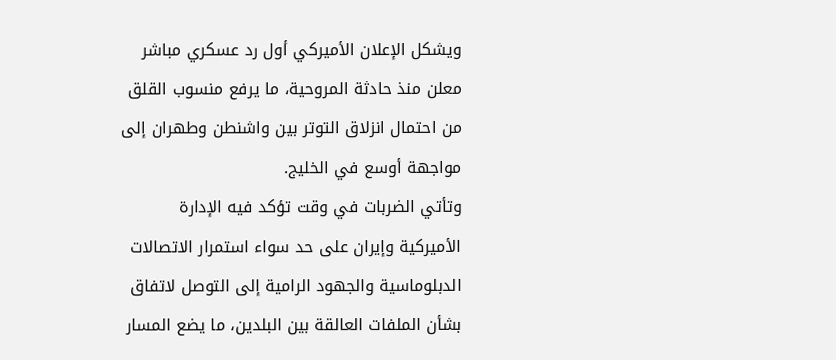ويشكل الإعلان الأميركي أول رد عسكري مباشر معلن منذ حادثة المروحية، ما يرفع منسوب القلق من احتمال انزلاق التوتر بين واشنطن وطهران إلى مواجهة أوسع في الخليج.
وتأتي الضربات في وقت تؤكد فيه الإدارة الأميركية وإيران على حد سواء استمرار الاتصالات الدبلوماسية والجهود الرامية إلى التوصل لاتفاق بشأن الملفات العالقة بين البلدين، ما يضع المسار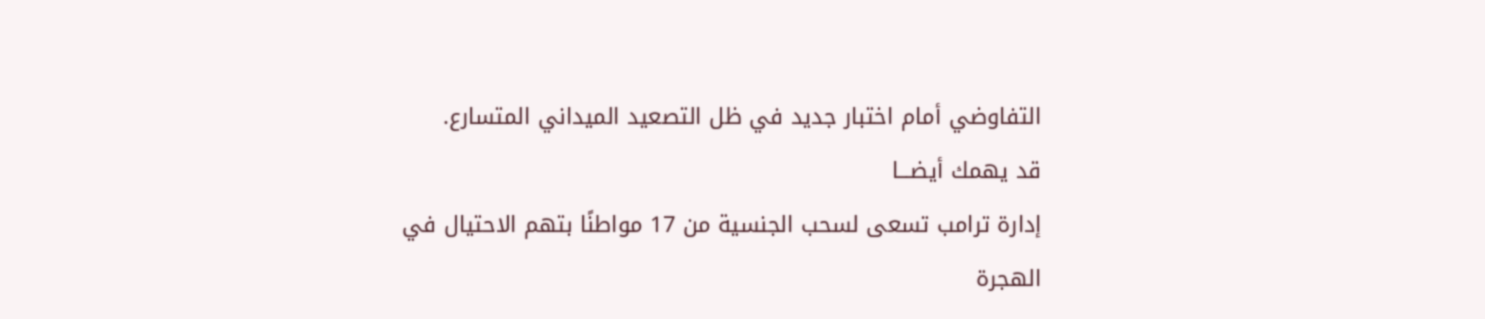التفاوضي أمام اختبار جديد في ظل التصعيد الميداني المتسارع.
قد يهمك أيضـــا
إدارة ترامب تسعى لسحب الجنسية من 17 مواطنًا بتهم الاحتيال في الهجرة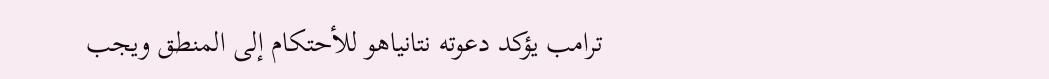ترامب يؤكد دعوته نتانياهو للأحتكام إلى المنطق ويجب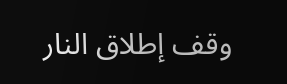وقف إطلاق النار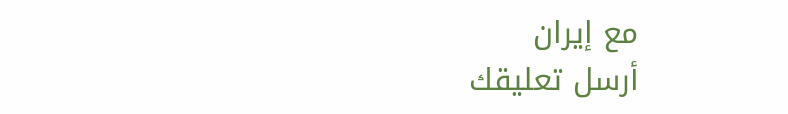مع إيران
أرسل تعليقك